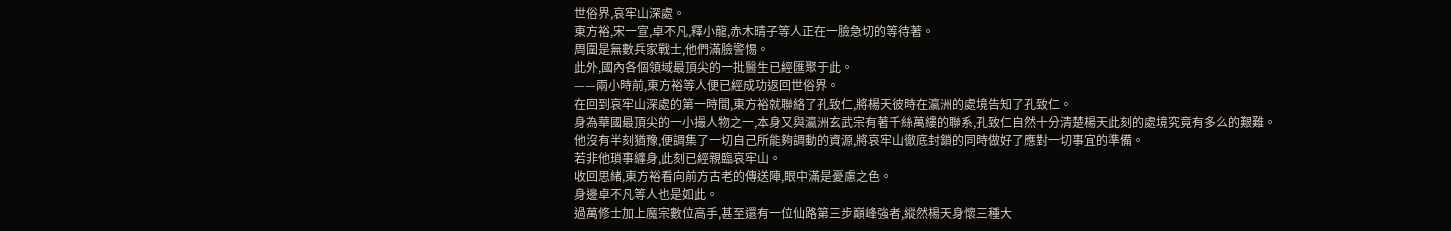世俗界,哀牢山深處。
東方裕,宋一宣,卓不凡,釋小龍,赤木晴子等人正在一臉急切的等待著。
周圍是無數兵家戰士,他們滿臉警惕。
此外,國內各個領域最頂尖的一批醫生已經匯聚于此。
——兩小時前,東方裕等人便已經成功返回世俗界。
在回到哀牢山深處的第一時間,東方裕就聯絡了孔致仁,將楊天彼時在瀛洲的處境告知了孔致仁。
身為華國最頂尖的一小撮人物之一,本身又與瀛洲玄武宗有著千絲萬縷的聯系,孔致仁自然十分清楚楊天此刻的處境究竟有多么的艱難。
他沒有半刻猶豫,便調集了一切自己所能夠調動的資源,將哀牢山徹底封鎖的同時做好了應對一切事宜的準備。
若非他瑣事纏身,此刻已經親臨哀牢山。
收回思緒,東方裕看向前方古老的傳送陣,眼中滿是憂慮之色。
身邊卓不凡等人也是如此。
過萬修士加上魔宗數位高手,甚至還有一位仙路第三步巔峰強者,縱然楊天身懷三種大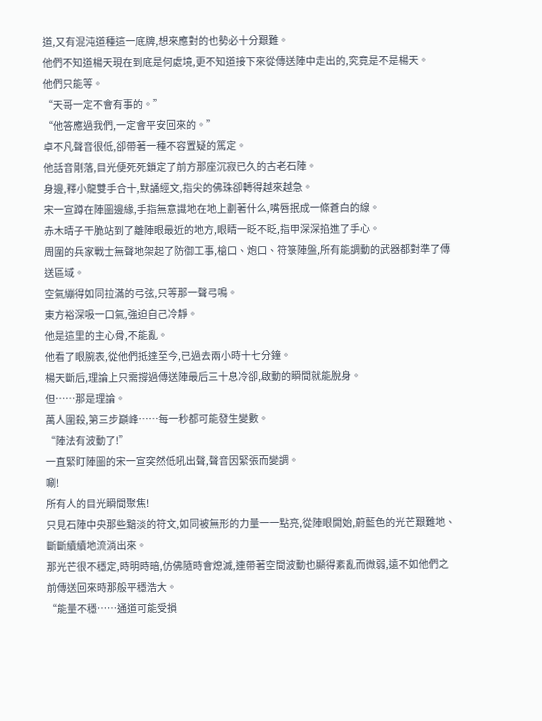道,又有混沌道種這一底牌,想來應對的也勢必十分艱難。
他們不知道楊天現在到底是何處境,更不知道接下來從傳送陣中走出的,究竟是不是楊天。
他們只能等。
“天哥一定不會有事的。”
“他答應過我們,一定會平安回來的。”
卓不凡聲音很低,卻帶著一種不容置疑的篤定。
他話音剛落,目光便死死鎖定了前方那座沉寂已久的古老石陣。
身邊,釋小龍雙手合十,默誦經文,指尖的佛珠卻轉得越來越急。
宋一宣蹲在陣圖邊緣,手指無意識地在地上劃著什么,嘴唇抿成一條蒼白的線。
赤木晴子干脆站到了離陣眼最近的地方,眼睛一眨不眨,指甲深深掐進了手心。
周圍的兵家戰士無聲地架起了防御工事,槍口、炮口、符箓陣盤,所有能調動的武器都對準了傳送區域。
空氣繃得如同拉滿的弓弦,只等那一聲弓鳴。
東方裕深吸一口氣,強迫自己冷靜。
他是這里的主心骨,不能亂。
他看了眼腕表,從他們抵達至今,已過去兩小時十七分鐘。
楊天斷后,理論上只需撐過傳送陣最后三十息冷卻,啟動的瞬間就能脫身。
但……那是理論。
萬人圍殺,第三步巔峰……每一秒都可能發生變數。
“陣法有波動了!”
一直緊盯陣圖的宋一宣突然低吼出聲,聲音因緊張而變調。
唰!
所有人的目光瞬間聚焦!
只見石陣中央那些黯淡的符文,如同被無形的力量一一點亮,從陣眼開始,蔚藍色的光芒艱難地、斷斷續續地流淌出來。
那光芒很不穩定,時明時暗,仿佛隨時會熄滅,連帶著空間波動也顯得紊亂而微弱,遠不如他們之前傳送回來時那般平穩浩大。
“能量不穩……通道可能受損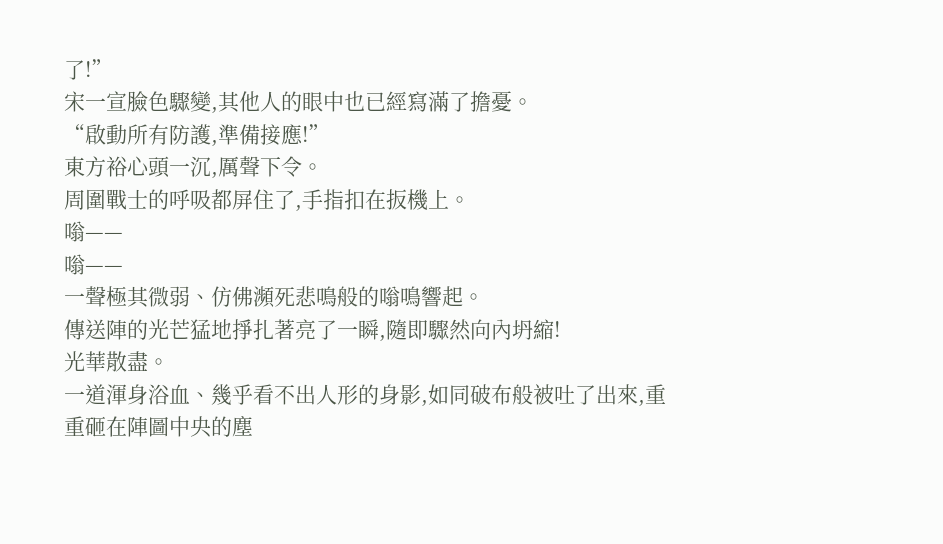了!”
宋一宣臉色驟變,其他人的眼中也已經寫滿了擔憂。
“啟動所有防護,準備接應!”
東方裕心頭一沉,厲聲下令。
周圍戰士的呼吸都屏住了,手指扣在扳機上。
嗡——
嗡——
一聲極其微弱、仿佛瀕死悲鳴般的嗡鳴響起。
傳送陣的光芒猛地掙扎著亮了一瞬,隨即驟然向內坍縮!
光華散盡。
一道渾身浴血、幾乎看不出人形的身影,如同破布般被吐了出來,重重砸在陣圖中央的塵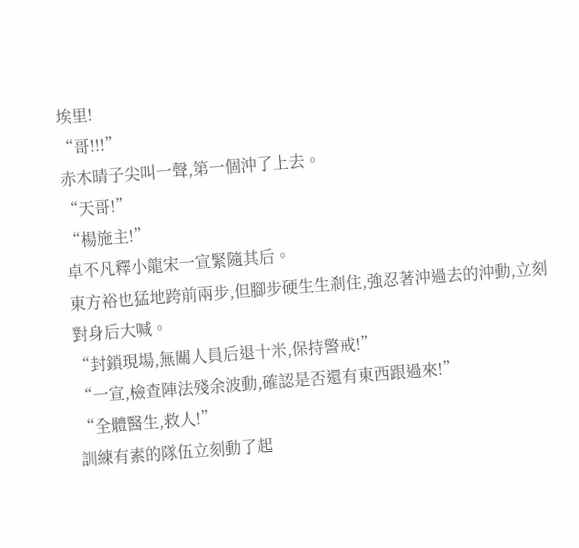埃里!
“哥!!!”
赤木晴子尖叫一聲,第一個沖了上去。
“天哥!”
“楊施主!”
卓不凡釋小龍宋一宣緊隨其后。
東方裕也猛地跨前兩步,但腳步硬生生剎住,強忍著沖過去的沖動,立刻對身后大喊。
“封鎖現場,無關人員后退十米,保持警戒!”
“一宣,檢查陣法殘余波動,確認是否還有東西跟過來!”
“全體醫生,救人!”
訓練有素的隊伍立刻動了起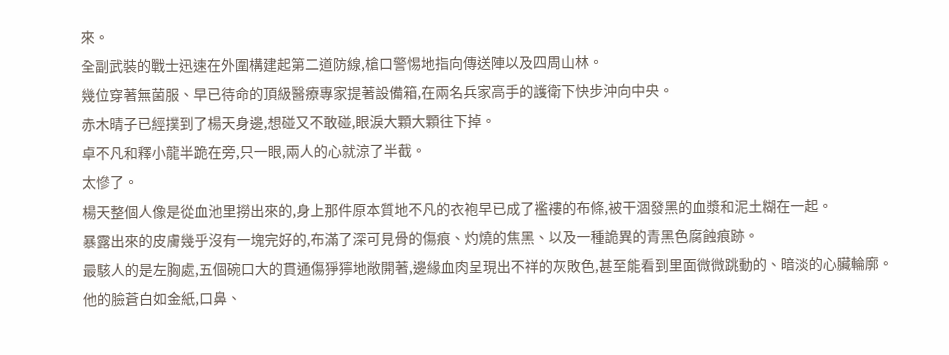來。
全副武裝的戰士迅速在外圍構建起第二道防線,槍口警惕地指向傳送陣以及四周山林。
幾位穿著無菌服、早已待命的頂級醫療專家提著設備箱,在兩名兵家高手的護衛下快步沖向中央。
赤木晴子已經撲到了楊天身邊,想碰又不敢碰,眼淚大顆大顆往下掉。
卓不凡和釋小龍半跪在旁,只一眼,兩人的心就涼了半截。
太慘了。
楊天整個人像是從血池里撈出來的,身上那件原本質地不凡的衣袍早已成了襤褸的布條,被干涸發黑的血漿和泥土糊在一起。
暴露出來的皮膚幾乎沒有一塊完好的,布滿了深可見骨的傷痕、灼燒的焦黑、以及一種詭異的青黑色腐蝕痕跡。
最駭人的是左胸處,五個碗口大的貫通傷猙獰地敞開著,邊緣血肉呈現出不祥的灰敗色,甚至能看到里面微微跳動的、暗淡的心臟輪廓。
他的臉蒼白如金紙,口鼻、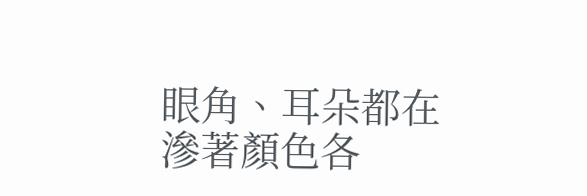眼角、耳朵都在滲著顏色各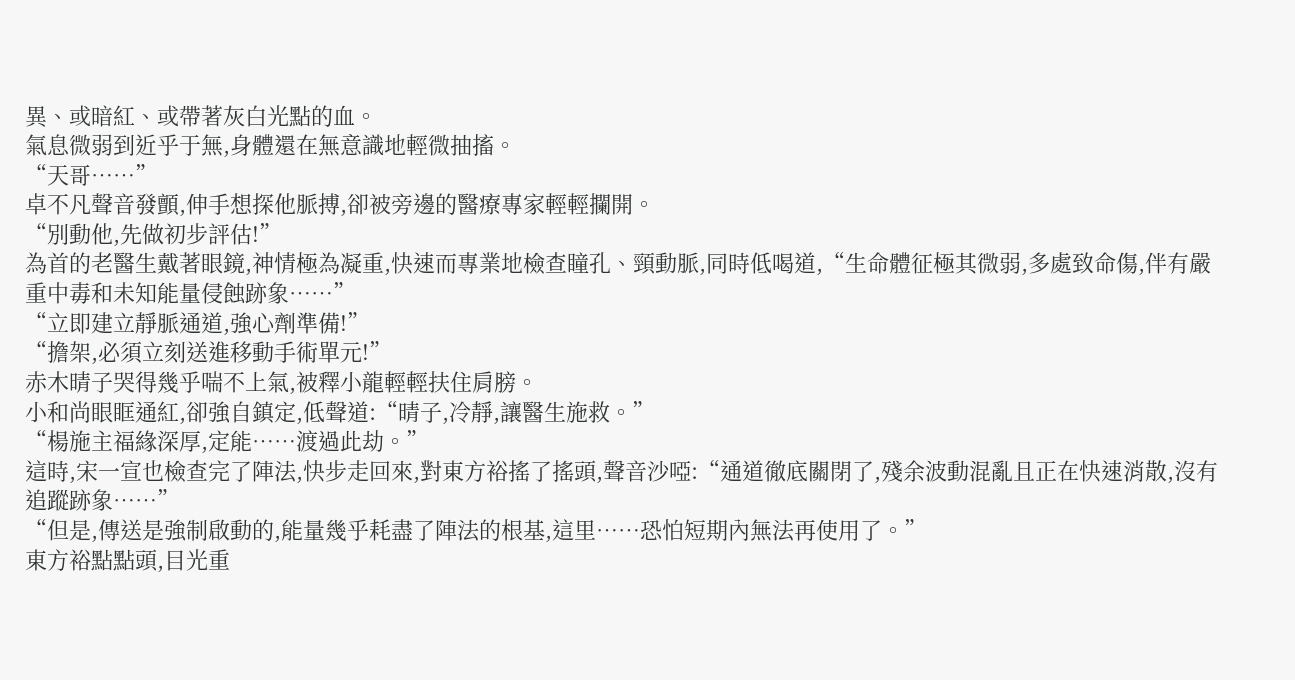異、或暗紅、或帶著灰白光點的血。
氣息微弱到近乎于無,身體還在無意識地輕微抽搐。
“天哥……”
卓不凡聲音發顫,伸手想探他脈搏,卻被旁邊的醫療專家輕輕攔開。
“別動他,先做初步評估!”
為首的老醫生戴著眼鏡,神情極為凝重,快速而專業地檢查瞳孔、頸動脈,同時低喝道,“生命體征極其微弱,多處致命傷,伴有嚴重中毒和未知能量侵蝕跡象……”
“立即建立靜脈通道,強心劑準備!”
“擔架,必須立刻送進移動手術單元!”
赤木晴子哭得幾乎喘不上氣,被釋小龍輕輕扶住肩膀。
小和尚眼眶通紅,卻強自鎮定,低聲道:“晴子,冷靜,讓醫生施救。”
“楊施主福緣深厚,定能……渡過此劫。”
這時,宋一宣也檢查完了陣法,快步走回來,對東方裕搖了搖頭,聲音沙啞:“通道徹底關閉了,殘余波動混亂且正在快速消散,沒有追蹤跡象……”
“但是,傳送是強制啟動的,能量幾乎耗盡了陣法的根基,這里……恐怕短期內無法再使用了。”
東方裕點點頭,目光重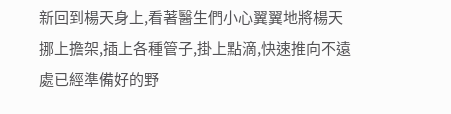新回到楊天身上,看著醫生們小心翼翼地將楊天挪上擔架,插上各種管子,掛上點滴,快速推向不遠處已經準備好的野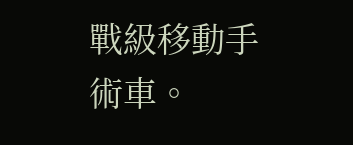戰級移動手術車。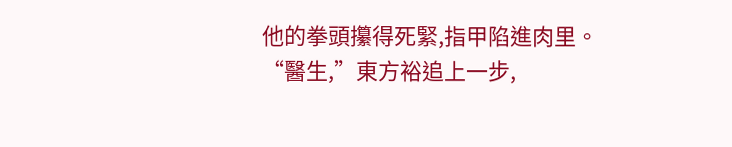他的拳頭攥得死緊,指甲陷進肉里。
“醫生,”東方裕追上一步,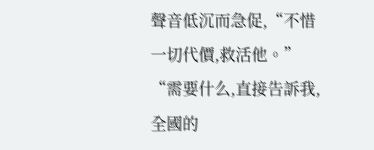聲音低沉而急促,“不惜一切代價,救活他。”
“需要什么,直接告訴我,全國的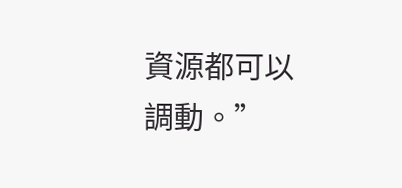資源都可以調動。”